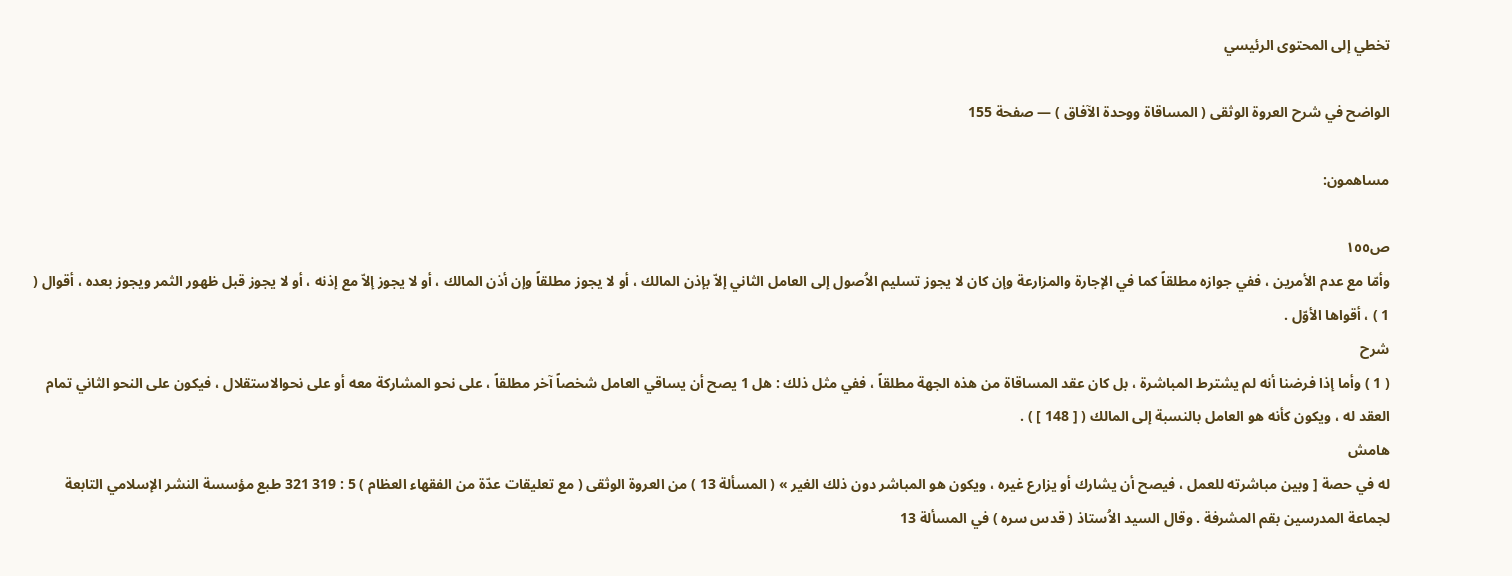تخطي إلى المحتوى الرئيسي

الواضح في شرح العروة الوثقى ( المساقاة ووحدة الآفاق ) — صفحة 155

مساهمون:

ص١٥٥
وأمّا مع عدم الأمرين ، ففي جوازه مطلقاً كما في الإجارة والمزارعة وإن كان لا يجوز تسليم الاُصول إلى العامل الثاني إلاّ بإذن المالك ، أو لا يجوز مطلقاً وإن أذن المالك ، أو لا يجوز إلاّ مع إذنه ، أو لا يجوز قبل ظهور الثمر ويجوز بعده ، أقوال ( 1 ) ، أقواها الأوّل .
شرح
( 1 ) وأما إذا فرضنا أنه لم يشترط المباشرة ، بل كان عقد المساقاة من هذه الجهة مطلقاً ، ففي مثل ذلك : هل 1 يصح أن يساقي العامل شخصاً آخر مطلقاً ، على نحو المشاركة معه أو على نحوالاستقلال ، فيكون على النحو الثاني تمام العقد له ، ويكون كأنه هو العامل بالنسبة إلى المالك ( [ 148 ] ) .
هامش
له في حصة [ وبين مباشرته للعمل ، فيصح أن يشارك أو يزارع غيره ، ويكون هو المباشر دون ذلك الغير » ( المسألة 13 ) من العروة الوثقى ( مع تعليقات عدّة من الفقهاء العظام ) 5 : 319 321 طبع مؤسسة النشر الإسلامي التابعة لجماعة المدرسين بقم المشرفة . وقال السيد الاُستاذ ( قدس سره ) في المسألة 13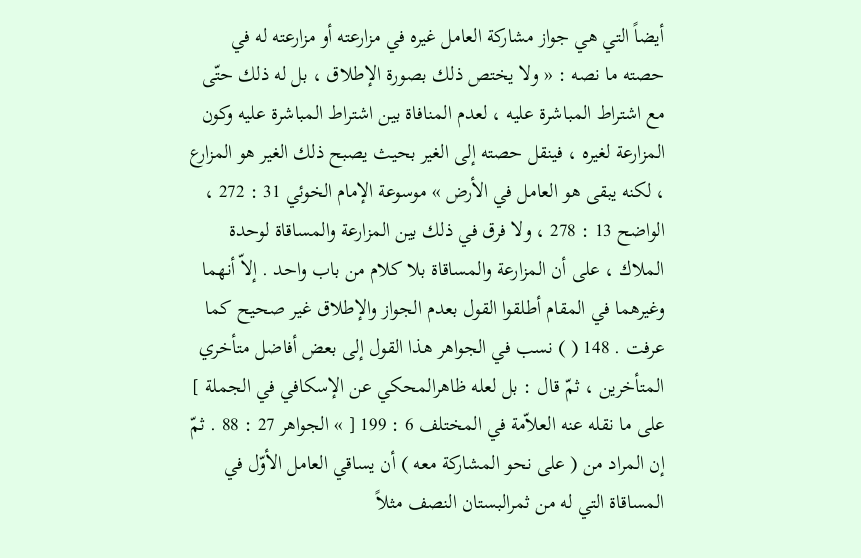أيضاً التي هي جواز مشاركة العامل غيره في مزارعته أو مزارعته له في حصته ما نصه : « ولا يختص ذلك بصورة الإطلاق ، بل له ذلك حتّى مع اشتراط المباشرة عليه ، لعدم المنافاة بين اشتراط المباشرة عليه وكون المزارعة لغيره ، فينقل حصته إلى الغير بحيث يصبح ذلك الغير هو المزارع ، لكنه يبقى هو العامل في الأرض » موسوعة الإمام الخوئي 31 : 272 ، الواضح 13 : 278 ، ولا فرق في ذلك بين المزارعة والمساقاة لوحدة الملاك ، على أن المزارعة والمساقاة بلا كلام من باب واحد . إلاّ أنهما وغيرهما في المقام أطلقوا القول بعدم الجواز والإطلاق غير صحيح كما عرفت . 148 ( ) نسب في الجواهر هذا القول إلى بعض أفاضل متأخري المتأخرين ، ثمّ قال : بل لعله ظاهرالمحكي عن الإسكافي في الجملة ] على ما نقله عنه العلاّمة في المختلف 6 : 199 [ » الجواهر 27 : 88 . ثمّ إن المراد من ( على نحو المشاركة معه ) أن يساقي العامل الأوّل في المساقاة التي له من ثمرالبستان النصف مثلاً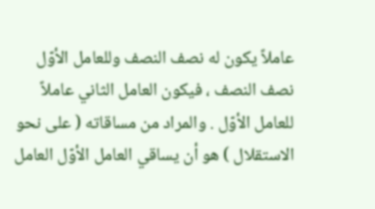عاملاً يكون له نصف النصف وللعامل الأوّل نصف النصف ، فيكون العامل الثاني عاملاً للعامل الأوّل . والمراد من مساقاته ( على نحو الاستقلال ) هو أن يساقي العامل الأوّل العامل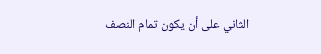الثاني على أن يكون تمام النصف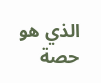الذي هو حصة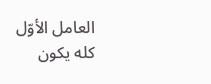العامل الأوّل كله يكون